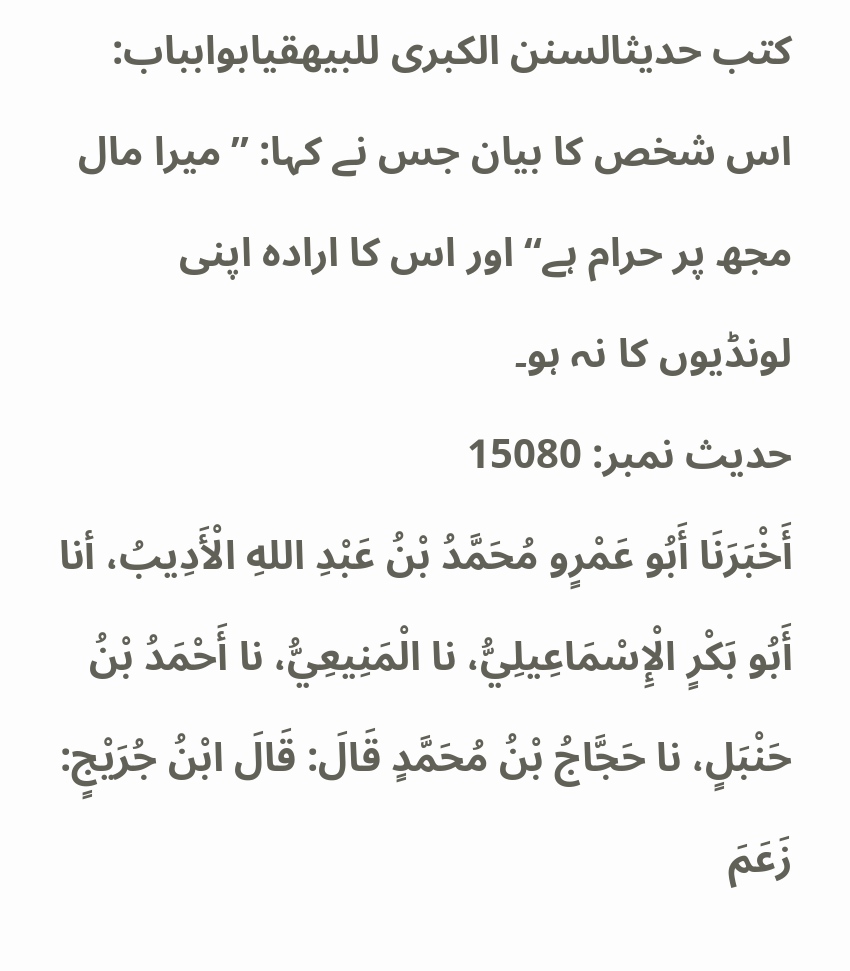کتب حدیثالسنن الكبرى للبيهقيابوابباب: اس شخص کا بیان جس نے کہا: ”میرا مال مجھ پر حرام ہے“ اور اس کا ارادہ اپنی لونڈیوں کا نہ ہو۔
حدیث نمبر: 15080
أَخْبَرَنَا أَبُو عَمْرٍو مُحَمَّدُ بْنُ عَبْدِ اللهِ الْأَدِيبُ، أنا أَبُو بَكْرٍ الْإِسْمَاعِيلِيُّ، نا الْمَنِيعِيُّ، نا أَحْمَدُ بْنُ حَنْبَلٍ، نا حَجَّاجُ بْنُ مُحَمَّدٍ قَالَ: قَالَ ابْنُ جُرَيْجٍ: زَعَمَ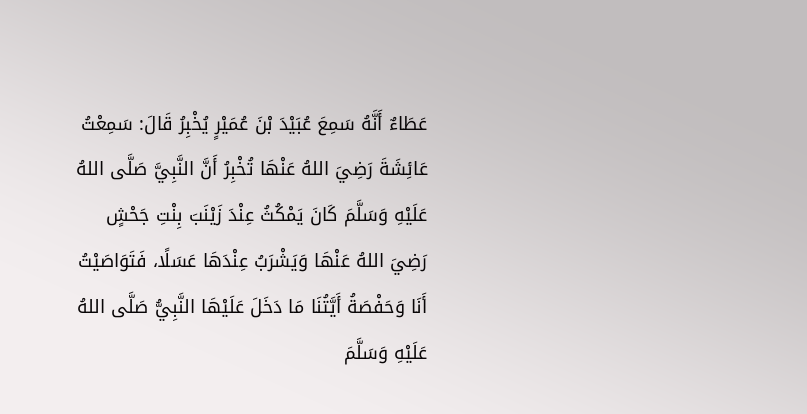عَطَاءٌ أَنَّهُ سَمِعَ عُبَيْدَ بْنَ عُمَيْرٍ يُخْبِرُ قَالَ: سَمِعْتُ عَائِشَةَ رَضِيَ اللهُ عَنْهَا تُخْبِرُ أَنَّ النَّبِيَّ صَلَّى اللهُ عَلَيْهِ وَسَلَّمَ كَانَ يَمْكُثُ عِنْدَ زَيْنَبَ بِنْتِ جَحْشٍ رَضِيَ اللهُ عَنْهَا وَيَشْرَبُ عِنْدَهَا عَسَلًا، فَتَوَاصَيْتُ أَنَا وَحَفْصَةُ أَيَّتُنَا مَا دَخَلَ عَلَيْهَا النَّبِيُّ صَلَّى اللهُ عَلَيْهِ وَسَلَّمَ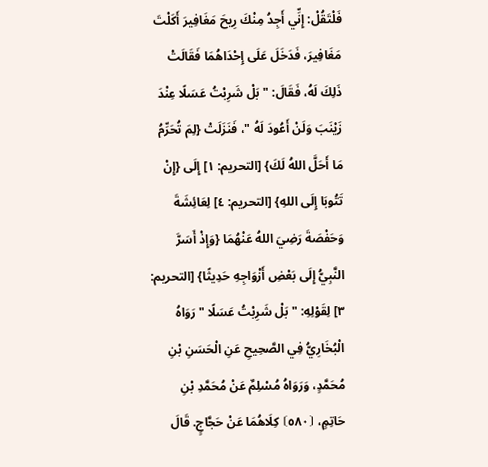فَلْتَقُلْ: إِنِّي أَجِدُ مِنْكَ رِيحَ مَغَافِيرَ أَكَلْتَ مَغَافِيرَ، فَدَخَلَ عَلَى إِحْدَاهُمَا فَقَالَتْ ذَلِكَ لَهُ، فَقَالَ: " بَلْ شَرِبْتُ عَسَلًا عِنْدَ زَيْنَبَ وَلَنْ أَعُودَ لَهُ "، فَنَزَلَتْ {لِمَ تُحَرِّمُ مَا أَحَلَّ اللهُ لَكَ} [التحريم: ١] إِلَى {إِنْ تَتُوبَا إِلَى اللهِ} [التحريم: ٤] لِعَائِشَةَ وَحَفْصَةَ رَضِيَ اللهُ عَنْهُمَا {وَإِذْ أَسَرَّ النَّبِيُّ إِلَى بَعْضِ أَزْوَاجِهِ حَدِيثًا} [التحريم: ٣] لِقَوْلِهِ: " بَلْ شَرِبْتُ عَسَلًا " رَوَاهُ الْبُخَارِيُّ فِي الصَّحِيحِ عَنِ الْحَسَنِ بْنِ مُحَمَّدٍ، وَرَوَاهُ مُسْلِمٌ عَنْ مُحَمَّدِ بْنِ حَاتِمٍ، ⦗٥٨٠⦘ كِلَاهُمَا عَنْ حَجَّاجٍ. قَالَ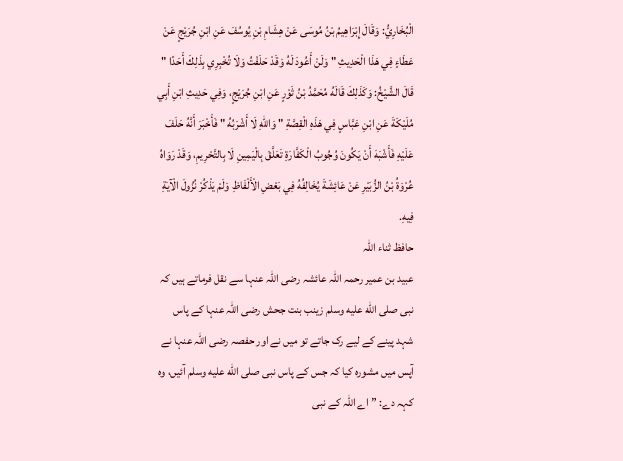الْبُخَارِيُّ: وَقَالَ إِبْرَاهِيمُ بْنُ مُوسَى عَنْ هِشَامِ بْنِ يُوسُفَ عَنِ ابْنِ جُرَيْجٍ عَنْ عَطَاءٍ فِي هَذَا الْحَدِيثِ " وَلَنْ أَعُودَ لَهُ وَقَدْ حَلَفْتُ وَلَا تُخْبِرِي بِذَلِكَ أَحَدًا " قَالَ الشَّيْخُ: وَكَذَلِكَ قَالَهُ مُحَمَّدُ بْنُ ثَوْرٍ عَنِ ابْنِ جُرَيْجٍ، وَفِي حَدِيثِ ابْنِ أَبِي مُلَيْكَةَ عَنِ ابْنِ عَبَّاسٍ فِي هَذَهِ الْقِصَّةِ " وَاللهِ لَا أَشْرَبُهُ " فَأَخْبَرَ أَنَّهُ حَلَفَ عَلَيْهِ فَأَشْبَهَ أَنْ يَكُونَ وُجُوبُ الْكَفَّارَةِ تَعَلَّقَ بِالْيَمِينِ لَا بِالتَّحْرِيمِ، وَقَدْ رَوَاهُ عُرْوَةُ بْنُ الزُّبَيْرِ عَنْ عَائِشَةَ يُخَالِفُهُ فِي بَعْضِ الْأَلْفَاظِ وَلَمْ يَذْكُرْ نُزُولَ الْآيَةِ فِيهِ.
حافظ ثناء اللہ
عبید بن عمیر رحمہ اللہ عائشہ رضی اللہ عنہا سے نقل فرماتے ہیں کہ نبی صلى الله عليه وسلم زینب بنت جحش رضی اللہ عنہا کے پاس شہد پینے کے لیے رک جاتے تو میں نے اور حفصہ رضی اللہ عنہا نے آپس میں مشورہ کیا کہ جس کے پاس نبی صلى الله عليه وسلم آئیں، وہ کہہ دے: ”اے اللہ کے نبی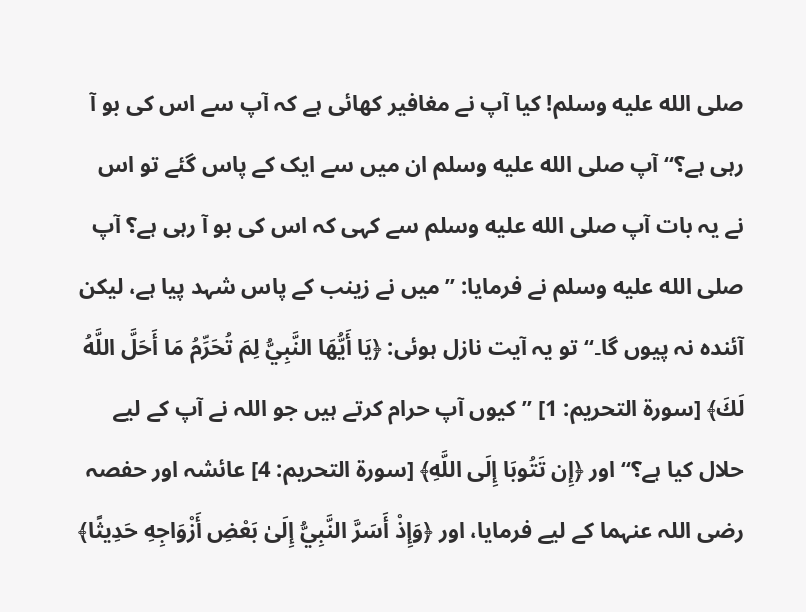صلى الله عليه وسلم! کیا آپ نے مغافیر کھائی ہے کہ آپ سے اس کی بو آ رہی ہے؟“ آپ صلى الله عليه وسلم ان میں سے ایک کے پاس گئے تو اس نے یہ بات آپ صلى الله عليه وسلم سے کہی کہ اس کی بو آ رہی ہے؟ آپ صلى الله عليه وسلم نے فرمایا: ”میں نے زینب کے پاس شہد پیا ہے، لیکن آئندہ نہ پیوں گا۔“ تو یہ آیت نازل ہوئی: ﴿يَا أَيُّهَا النَّبِيُّ لِمَ تُحَرِّمُ مَا أَحَلَّ اللَّهُ لَكَ﴾ [سورة التحريم: 1] ”کیوں آپ حرام کرتے ہیں جو اللہ نے آپ کے لیے حلال کیا ہے؟“ اور ﴿إِن تَتُوبَا إِلَى اللَّهِ﴾ [سورة التحريم: 4] عائشہ اور حفصہ رضی اللہ عنہما کے لیے فرمایا، اور ﴿وَإِذْ أَسَرَّ النَّبِيُّ إِلَىٰ بَعْضِ أَزْوَاجِهِ حَدِيثًا﴾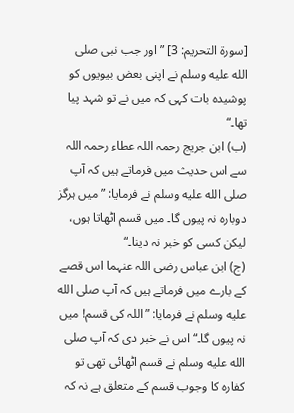[سورة التحريم: 3] ”اور جب نبی صلى الله عليه وسلم نے اپنی بعض بیویوں کو پوشیدہ بات کہی کہ میں نے تو شہد پیا تھا۔“
(ب) ابن جریج رحمہ اللہ عطاء رحمہ اللہ سے اس حدیث میں فرماتے ہیں کہ آپ صلى الله عليه وسلم نے فرمایا: ”میں ہرگز دوبارہ نہ پیوں گا۔ میں قسم اٹھاتا ہوں، لیکن کسی کو خبر نہ دینا۔“
(ج) ابن عباس رضی اللہ عنہما اس قصے کے بارے میں فرماتے ہیں کہ آپ صلى الله عليه وسلم نے فرمایا: ”اللہ کی قسم! میں نہ پیوں گا۔“ اس نے خبر دی کہ آپ صلى الله عليه وسلم نے قسم اٹھائی تھی تو کفارہ کا وجوب قسم کے متعلق ہے نہ کہ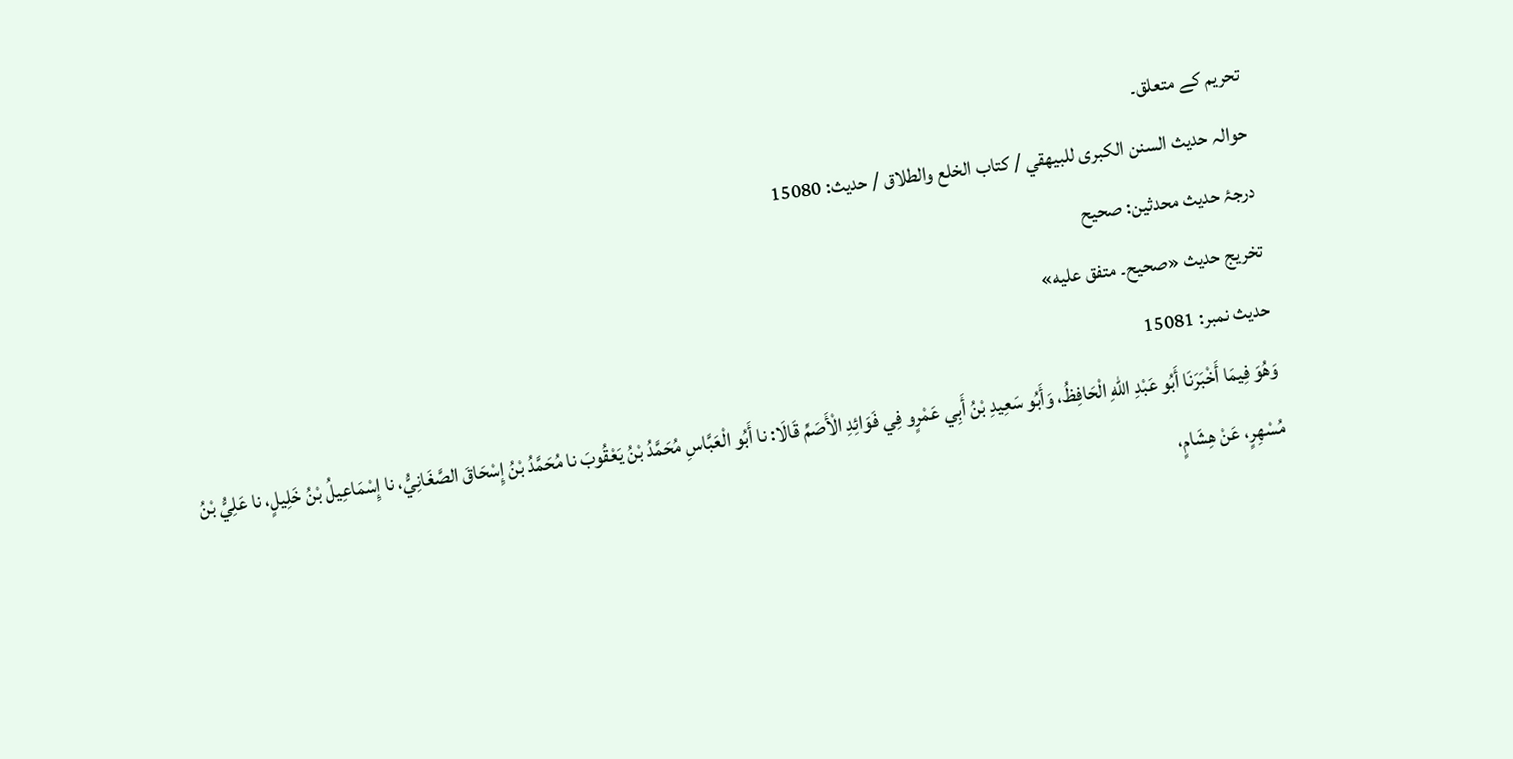تحریم کے متعلق۔
حوالہ حدیث السنن الكبرى للبيهقي / كتاب الخلع والطلاق / حدیث: 15080
درجۂ حدیث محدثین: صحيح
تخریج حدیث «صحيح۔ متفق عليه»
حدیث نمبر: 15081
وَهُوَ فِيمَا أَخْبَرَنَا أَبُو عَبْدِ اللهِ الْحَافِظُ، وَأَبُو سَعِيدِ بْنُ أَبِي عَمْرٍو فِي فَوَائِدِ الْأَصَمِّ قَالَا: نا أَبُو الْعَبَّاسِ مُحَمَّدُ بْنُ يَعْقُوبَ نا مُحَمَّدُ بْنُ إِسْحَاقَ الصَّغَانِيُّ، نا إِسْمَاعِيلُ بْنُ خَلِيلٍ، نا عَلِيُّ بْنُ مُسْهِرٍ، عَنْ هِشَامٍ،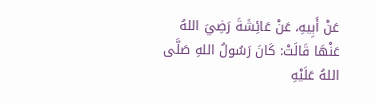عَنْ أَبِيهِ، عَنْ عَائِشَةَ رَضِيَ اللهُ عَنْهَا قَالَتْ: كَانَ رَسُولُ اللهِ صَلَّى اللهُ عَلَيْهِ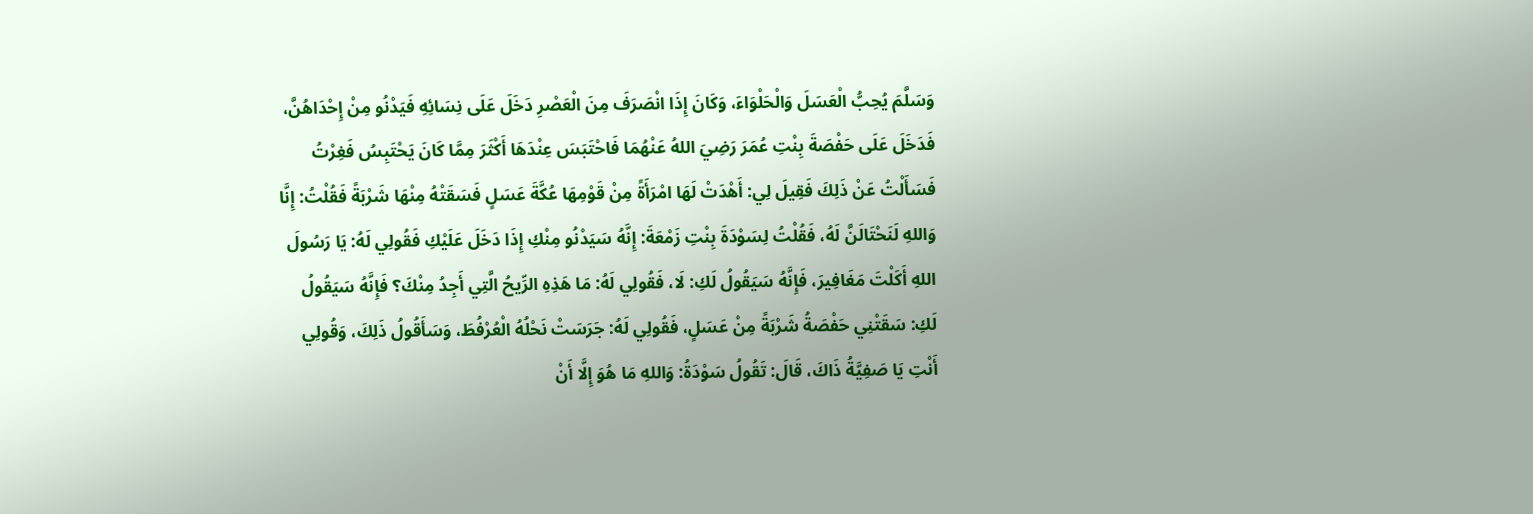وَسَلَّمَ يُحِبُّ الْعَسَلَ وَالْحَلْوَاءَ، وَكَانَ إِذَا انْصَرَفَ مِنَ الْعَصْرِ دَخَلَ عَلَى نِسَائِهِ فَيَدْنُو مِنْ إِحْدَاهُنَّ، فَدَخَلَ عَلَى حَفْصَةَ بِنْتِ عُمَرَ رَضِيَ اللهُ عَنْهُمَا فَاحْتَبَسَ عِنْدَهَا أَكْثَرَ مِمَّا كَانَ يَحْتَبِسُ فَغِرْتُ فَسَأَلْتُ عَنْ ذَلِكَ فَقِيلَ لِي: أَهْدَتْ لَهَا امْرَأَةً مِنْ قَوْمِهَا عُكَّةَ عَسَلٍ فَسَقَتْهُ مِنْهَا شَرْبَةً فَقُلْتُ: إِنَّا وَاللهِ لَنَحْتَالَنَّ لَهُ، فَقُلْتُ لِسَوْدَةَ بِنْتِ زَمْعَةَ: إِنَّهُ سَيَدْنُو مِنْكِ إِذَا دَخَلَ عَلَيْكِ فَقُولِي لَهُ: يَا رَسُولَ اللهِ أَكَلْتَ مَغَافِيرَ، فَإِنَّهُ سَيَقُولُ لَكِ: لَا، فَقُولِي لَهُ: مَا هَذِهِ الرِّيحُ الَّتِي أَجِدُ مِنْكَ؟ فَإِنَّهُ سَيَقُولُ لَكِ: سَقَتْنِي حَفْصَةُ شَرْبَةً مِنْ عَسَلٍ، فَقُولِي لَهُ: جَرَسَتْ نَحْلُهُ الْعُرْفُطَ، وَسَأَقُولُ ذَلِكَ، وَقُولِي أَنْتِ يَا صَفِيَّةُ ذَاكَ، قَالَ: تَقُولُ سَوْدَةُ: وَاللهِ مَا هُوَ إِلَّا أَنْ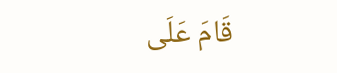قَامَ عَلَى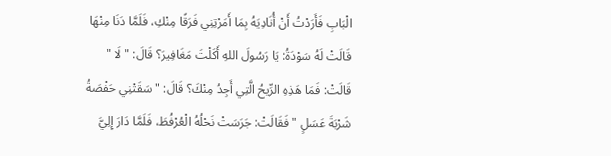الْبَابِ فَأَرَدْتُ أَنْ أُنَادِيَهُ بِمَا أَمَرْتِنِي فَرَقًا مِنْكِ، فَلَمَّا دَنَا مِنْهَا قَالَتْ لَهُ سَوْدَةُ: يَا رَسُولَ اللهِ أَكَلْتَ مَغَافِيرَ؟ قَالَ: " لَا " قَالَتْ: فَمَا هَذِهِ الرِّيحُ الَّتِي أَجِدُ مِنْكَ؟ قَالَ: " سَقَتْنِي حَفْصَةُ شَرْبَةَ عَسَلٍ " فَقَالَتْ: جَرَسَتْ نَحْلُهُ الْعُرْفُطَ، فَلَمَّا دَارَ إِلِيَّ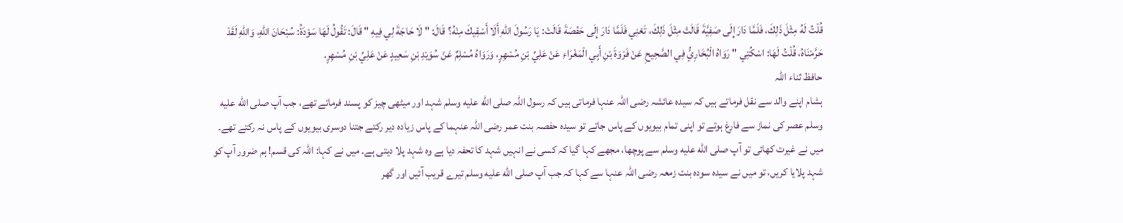قُلْتُ لَهُ مِثْلَ ذَلِكَ، فَلَمَّا دَارَ إِلَى صَفِيَّةَ قَالَتْ مِثْلَ ذَلِكَ، تَعْنِي فَلَمَّا دَارَ إِلَى حَفْصَةَ قَالَتْ: يَا رَسُولَ اللهِ أَلَا أَسْقِيكَ مِنْهُ؟ قَالَ: " لَا حَاجَةَ لِي فِيهِ " قَالَ: تَقُولُ لَهَا سَوْدَةُ: سُبْحَانَ اللهِ، وَاللهِ لَقَدْ حَرَّمْنَاهُ، قُلْتُ لَهَا: اسْكُتِي " رَوَاهُ الْبُخَارِيُّ فِي الصَّحِيحِ عَنْ فَرْوَةَ بْنِ أَبِي الْمَغْرَاءِ عَنْ عَلِيِّ بْنِ مُسْهِرٍ، وَرَوَاهُ مُسْلِمٌ عَنْ سُوَيْدِ بْنِ سَعِيدٍ عَنْ عَلِيِّ بْنِ مُسْهِرٍ.
حافظ ثناء اللہ
ہشام اپنے والد سے نقل فرماتے ہیں کہ سیدہ عائشہ رضی اللہ عنہا فرماتی ہیں کہ رسول اللہ صلى الله عليه وسلم شہد اور میٹھی چیز کو پسند فرماتے تھے، جب آپ صلى الله عليه وسلم عصر کی نماز سے فارغ ہوتے تو اپنی تمام بیویوں کے پاس جاتے تو سیدہ حفصہ بنت عمر رضی اللہ عنہما کے پاس زیادہ دیر رکتے جتنا دوسری بیویوں کے پاس نہ رکتے تھے۔ میں نے غیرت کھائی تو آپ صلى الله عليه وسلم سے پوچھا، مجھے کہا گیا کہ کسی نے انہیں شہد کا تحفہ دیا ہے وہ شہد پلا دیتی ہے۔ میں نے کہا: اللہ کی قسم! ہم ضرور آپ کو شہد پلایا کریں، تو میں نے سیدہ سودہ بنت زمعہ رضی اللہ عنہا سے کہا کہ جب آپ صلى الله عليه وسلم تیرے قریب آئیں اور گھر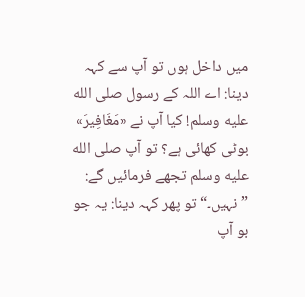میں داخل ہوں تو آپ سے کہہ دینا: اے اللہ کے رسول صلى الله عليه وسلم! کیا آپ نے «مَغَافِيرَ» بوٹی کھائی ہے؟ تو آپ صلى الله عليه وسلم تجھے فرمائیں گے: ”نہیں۔“ تو پھر کہہ دینا: یہ جو بو آپ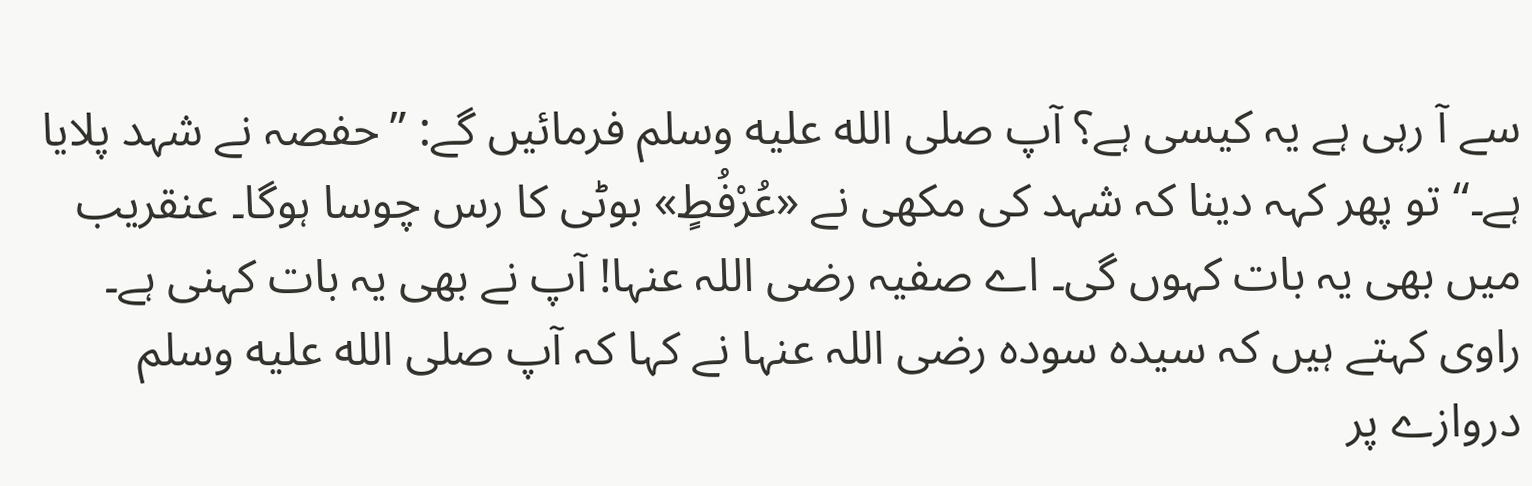سے آ رہی ہے یہ کیسی ہے؟ آپ صلى الله عليه وسلم فرمائیں گے: ”حفصہ نے شہد پلایا ہے۔“ تو پھر کہہ دینا کہ شہد کی مکھی نے «عُرْفُطٍ» بوٹی کا رس چوسا ہوگا۔ عنقریب میں بھی یہ بات کہوں گی۔ اے صفیہ رضی اللہ عنہا! آپ نے بھی یہ بات کہنی ہے۔ راوی کہتے ہیں کہ سیدہ سودہ رضی اللہ عنہا نے کہا کہ آپ صلى الله عليه وسلم دروازے پر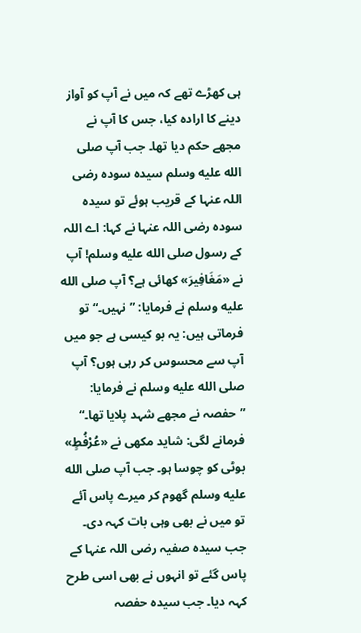ہی کھڑے تھے کہ میں نے آپ کو آواز دینے کا ارادہ کیا، جس کا آپ نے مجھے حکم دیا تھا۔ جب آپ صلى الله عليه وسلم سیدہ سودہ رضی اللہ عنہا کے قریب ہوئے تو سیدہ سودہ رضی اللہ عنہا نے کہا: اے اللہ کے رسول صلى الله عليه وسلم! آپ نے «مَغَافِيرَ» کھائی ہے؟ آپ صلى الله عليه وسلم نے فرمایا: ”نہیں۔“ تو فرماتی ہیں: یہ بو کیسی ہے جو میں آپ سے محسوس کر رہی ہوں؟ آپ صلى الله عليه وسلم نے فرمایا: ”حفصہ نے مجھے شہد پلایا تھا۔“ فرمانے لگی: شاید مکھی نے «عُرْفُطٍ» بوٹی کو چوسا ہو۔ جب آپ صلى الله عليه وسلم گھوم کر میرے پاس آئے تو میں نے بھی وہی بات کہہ دی۔ جب سیدہ صفیہ رضی اللہ عنہا کے پاس گئے تو انہوں نے بھی اسی طرح کہہ دیا۔ جب سیدہ حفصہ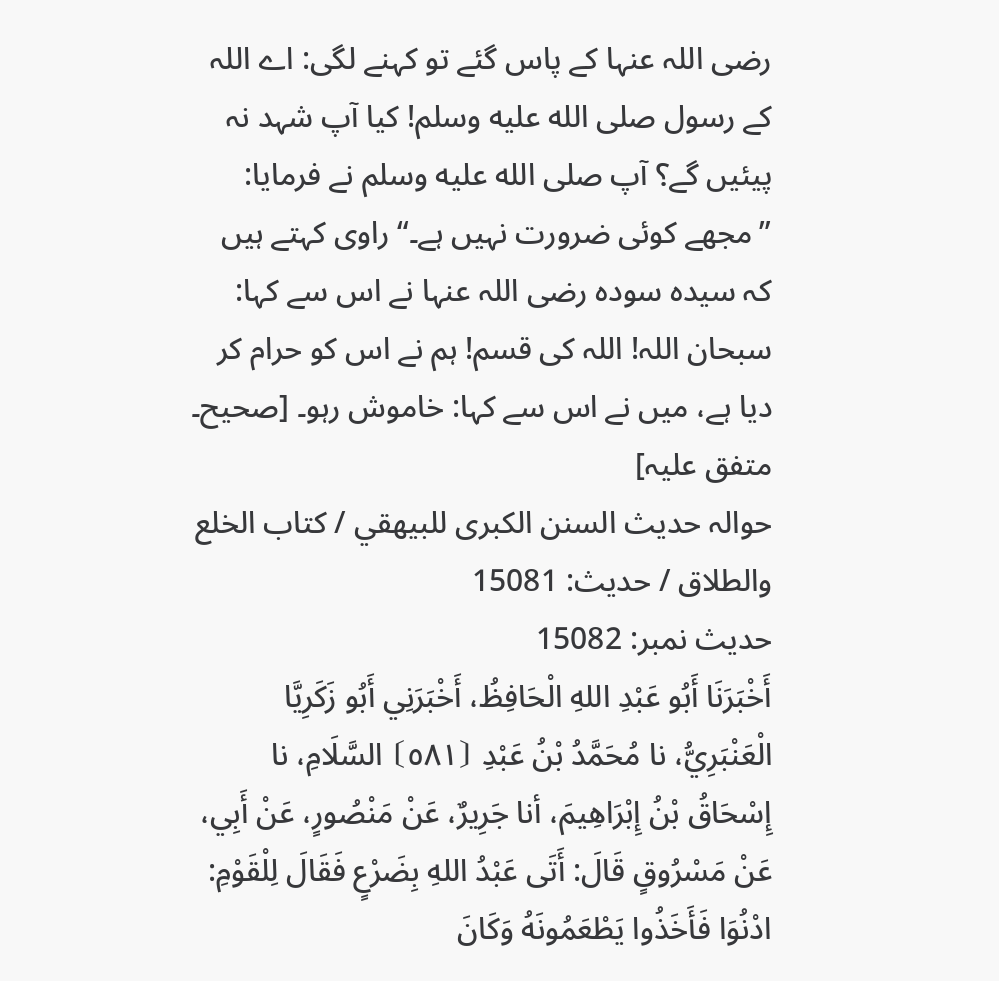رضی اللہ عنہا کے پاس گئے تو کہنے لگی: اے اللہ کے رسول صلى الله عليه وسلم! کیا آپ شہد نہ پیئیں گے؟ آپ صلى الله عليه وسلم نے فرمایا: ”مجھے کوئی ضرورت نہیں ہے۔“ راوی کہتے ہیں کہ سیدہ سودہ رضی اللہ عنہا نے اس سے کہا: سبحان اللہ! اللہ کی قسم! ہم نے اس کو حرام کر دیا ہے، میں نے اس سے کہا: خاموش رہو۔ [صحیح۔ متفق علیہ]
حوالہ حدیث السنن الكبرى للبيهقي / كتاب الخلع والطلاق / حدیث: 15081
حدیث نمبر: 15082
أَخْبَرَنَا أَبُو عَبْدِ اللهِ الْحَافِظُ، أَخْبَرَنِي أَبُو زَكَرِيَّا الْعَنْبَرِيُّ، نا مُحَمَّدُ بْنُ عَبْدِ ⦗٥٨١⦘ السَّلَامِ، نا إِسْحَاقُ بْنُ إِبْرَاهِيمَ، أنا جَرِيرٌ، عَنْ مَنْصُورٍ، عَنْ أَبِي، عَنْ مَسْرُوقٍ قَالَ: أَتَى عَبْدُ اللهِ بِضَرْعٍ فَقَالَ لِلْقَوْمِ: ادْنُوَا فَأَخَذُوا يَطْعَمُونَهُ وَكَانَ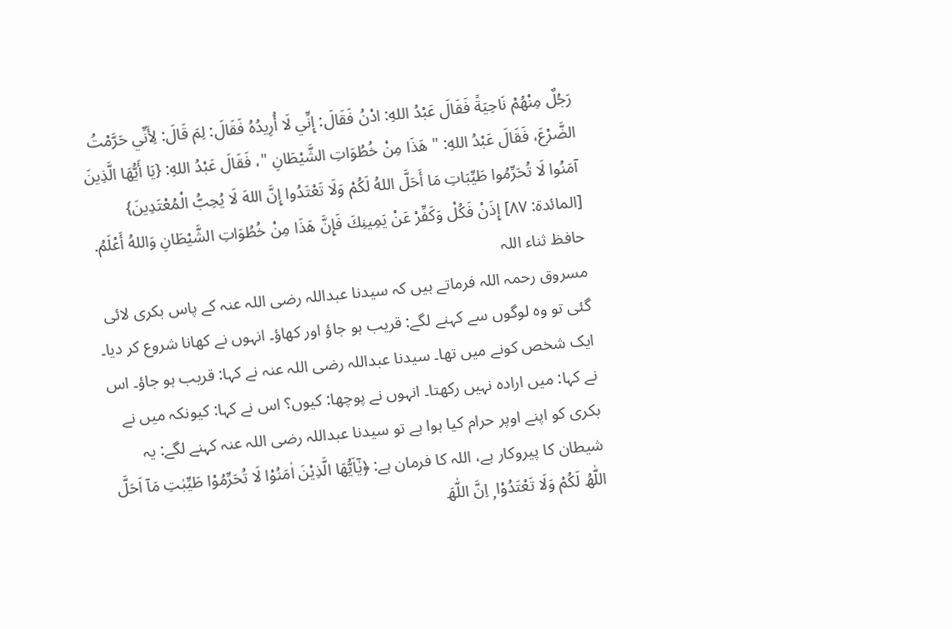رَجُلٌ مِنْهُمْ نَاحِيَةً فَقَالَ عَبْدُ اللهِ: ادْنُ فَقَالَ: إِنِّي لَا أُرِيدُهُ فَقَالَ: لِمَ قَالَ: لِأَنِّي حَرَّمْتُ الضَّرْعَ، فَقَالَ عَبْدُ اللهِ: " هَذَا مِنْ خُطُوَاتِ الشَّيْطَانِ "، فَقَالَ عَبْدُ اللهِ: {يَا أَيُّهَا الَّذِينَ آمَنُوا لَا تُحَرِّمُوا طَيِّبَاتِ مَا أَحَلَّ اللهُ لَكُمْ وَلَا تَعْتَدُوا إِنَّ اللهَ لَا يُحِبُّ الْمُعْتَدِينَ} [المائدة: ٨٧] إِذَنْ فَكُلْ وَكَفِّرْ عَنْ يَمِينِكَ فَإِنَّ هَذَا مِنْ خُطُوَاتِ الشَّيْطَانِ وَاللهُ أَعْلَمُ.
حافظ ثناء اللہ
مسروق رحمہ اللہ فرماتے ہیں کہ سیدنا عبداللہ رضی اللہ عنہ کے پاس بکری لائی گئی تو وہ لوگوں سے کہنے لگے: قریب ہو جاؤ اور کھاؤ۔ انہوں نے کھانا شروع کر دیا۔ ایک شخص کونے میں تھا۔ سیدنا عبداللہ رضی اللہ عنہ نے کہا: قریب ہو جاؤ۔ اس نے کہا: میں ارادہ نہیں رکھتا۔ انہوں نے پوچھا: کیوں؟ اس نے کہا: کیونکہ میں نے بکری کو اپنے اوپر حرام کیا ہوا ہے تو سیدنا عبداللہ رضی اللہ عنہ کہنے لگے: یہ شیطان کا پیروکار ہے، اللہ کا فرمان ہے: ﴿يٰٓاَيُّهَا الَّذِيْنَ اٰمَنُوْا لَا تُحَرِّمُوْا طَيِّبٰتِ مَآ اَحَلَّ اللّٰھُ لَكُمْ وَلَا تَعْتَدُوْا ۭ اِنَّ اللّٰھَ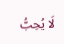لَا يُحِبُّ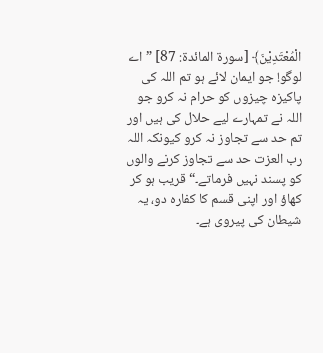الْمُعْتَدِيْنَ﴾ [سورة المائدة: 87] ”اے لوگو! جو ایمان لائے ہو تم اللہ کی پاکیزہ چیزوں کو حرام نہ کرو جو اللہ نے تمہارے لیے حلال کی ہیں اور تم حد سے تجاوز نہ کرو کیونکہ اللہ رب العزت حد سے تجاوز کرنے والوں کو پسند نہیں فرماتے۔“ قریب ہو کر کھاؤ اور اپنی قسم کا کفارہ دو، یہ شیطان کی پیروی ہے۔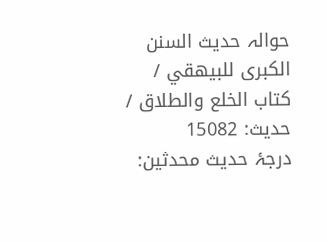حوالہ حدیث السنن الكبرى للبيهقي / كتاب الخلع والطلاق / حدیث: 15082
درجۂ حدیث محدثین: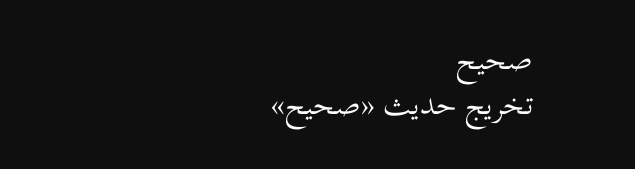صحيح
تخریج حدیث «صحيح»